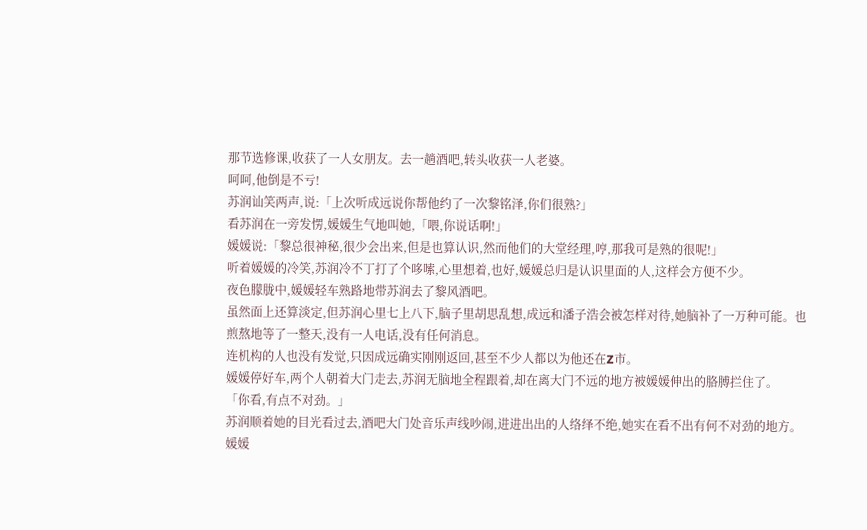那节选修课,收获了一人女朋友。去一趟酒吧,转头收获一人老婆。
呵呵,他倒是不亏!
苏润讪笑两声,说:「上次听成远说你帮他约了一次黎铭泽,你们很熟?」
看苏润在一旁发愣,媛媛生气地叫她,「喂,你说话啊!」
媛媛说:「黎总很神秘,很少会出来,但是也算认识,然而他们的大堂经理,哼,那我可是熟的很呢!」
听着媛媛的冷笑,苏润冷不丁打了个哆嗦,心里想着,也好,媛媛总归是认识里面的人,这样会方便不少。
夜色朦胧中,媛媛轻车熟路地带苏润去了黎风酒吧。
虽然面上还算淡定,但苏润心里七上八下,脑子里胡思乱想,成远和潘子浩会被怎样对待,她脑补了一万种可能。也煎熬地等了一整天,没有一人电话,没有任何消息。
连机构的人也没有发觉,只因成远确实刚刚返回,甚至不少人都以为他还在Z市。
媛媛停好车,两个人朝着大门走去,苏润无脑地全程跟着,却在离大门不远的地方被媛媛伸出的胳膊拦住了。
「你看,有点不对劲。」
苏润顺着她的目光看过去,酒吧大门处音乐声线吵闹,进进出出的人络绎不绝,她实在看不出有何不对劲的地方。
媛媛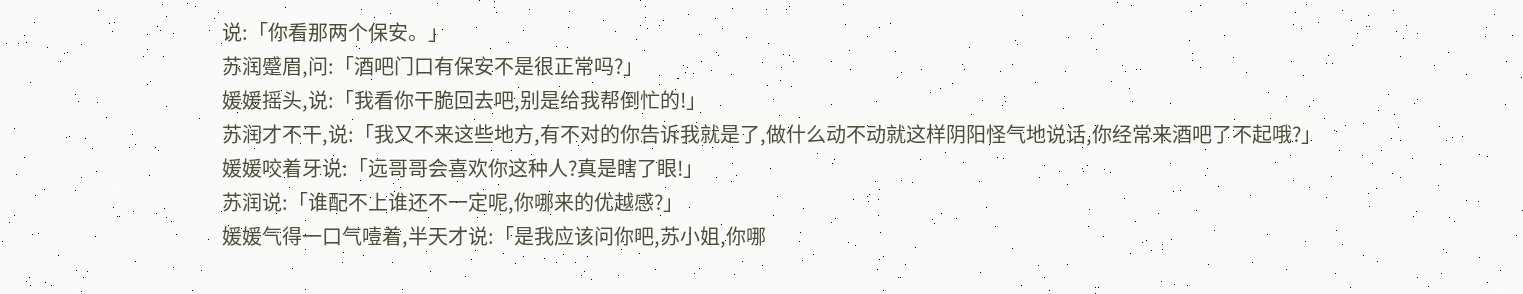说:「你看那两个保安。」
苏润蹙眉,问:「酒吧门口有保安不是很正常吗?」
媛媛摇头,说:「我看你干脆回去吧,别是给我帮倒忙的!」
苏润才不干,说:「我又不来这些地方,有不对的你告诉我就是了,做什么动不动就这样阴阳怪气地说话,你经常来酒吧了不起哦?」
媛媛咬着牙说:「远哥哥会喜欢你这种人?真是瞎了眼!」
苏润说:「谁配不上谁还不一定呢,你哪来的优越感?」
媛媛气得一口气噎着,半天才说:「是我应该问你吧,苏小姐,你哪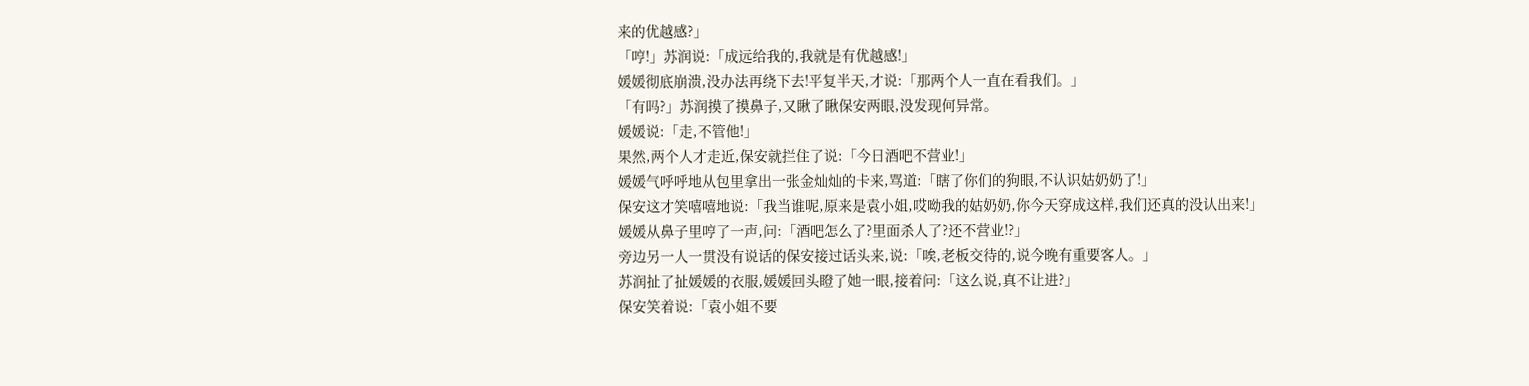来的优越感?」
「哼!」苏润说:「成远给我的,我就是有优越感!」
媛媛彻底崩溃,没办法再绕下去!平复半天,才说:「那两个人一直在看我们。」
「有吗?」苏润摸了摸鼻子,又瞅了瞅保安两眼,没发现何异常。
媛媛说:「走,不管他!」
果然,两个人才走近,保安就拦住了说:「今日酒吧不营业!」
媛媛气呼呼地从包里拿出一张金灿灿的卡来,骂道:「瞎了你们的狗眼,不认识姑奶奶了!」
保安这才笑嘻嘻地说:「我当谁呢,原来是袁小姐,哎呦我的姑奶奶,你今天穿成这样,我们还真的没认出来!」
媛媛从鼻子里哼了一声,问:「酒吧怎么了?里面杀人了?还不营业!?」
旁边另一人一贯没有说话的保安接过话头来,说:「唉,老板交待的,说今晚有重要客人。」
苏润扯了扯媛媛的衣服,媛媛回头瞪了她一眼,接着问:「这么说,真不让进?」
保安笑着说:「袁小姐不要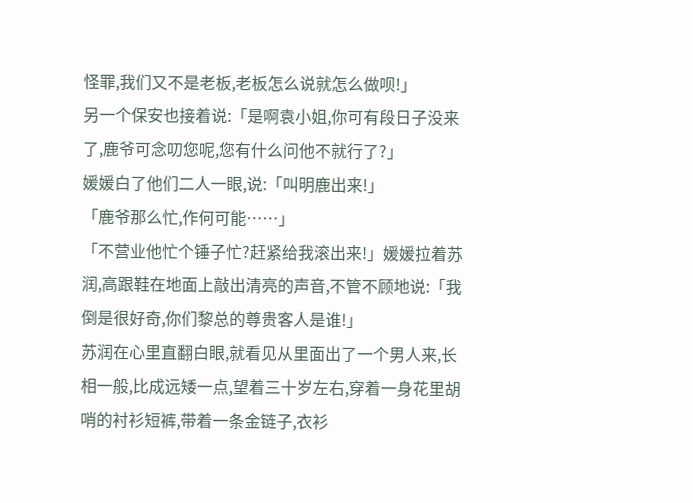怪罪,我们又不是老板,老板怎么说就怎么做呗!」
另一个保安也接着说:「是啊袁小姐,你可有段日子没来了,鹿爷可念叨您呢,您有什么问他不就行了?」
媛媛白了他们二人一眼,说:「叫明鹿出来!」
「鹿爷那么忙,作何可能……」
「不营业他忙个锤子忙?赶紧给我滚出来!」媛媛拉着苏润,高跟鞋在地面上敲出清亮的声音,不管不顾地说:「我倒是很好奇,你们黎总的尊贵客人是谁!」
苏润在心里直翻白眼,就看见从里面出了一个男人来,长相一般,比成远矮一点,望着三十岁左右,穿着一身花里胡哨的衬衫短裤,带着一条金链子,衣衫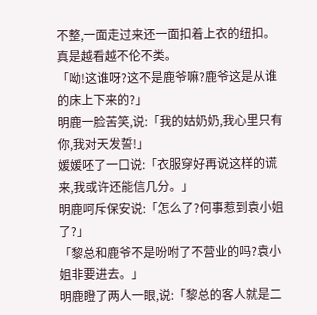不整,一面走过来还一面扣着上衣的纽扣。
真是越看越不伦不类。
「呦!这谁呀?这不是鹿爷嘛?鹿爷这是从谁的床上下来的?」
明鹿一脸苦笑,说:「我的姑奶奶,我心里只有你,我对天发誓!」
媛媛呸了一口说:「衣服穿好再说这样的谎来,我或许还能信几分。」
明鹿呵斥保安说:「怎么了?何事惹到袁小姐了?」
「黎总和鹿爷不是吩咐了不营业的吗?袁小姐非要进去。」
明鹿瞪了两人一眼,说:「黎总的客人就是二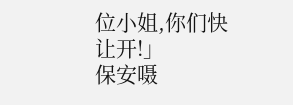位小姐,你们快让开!」
保安嗫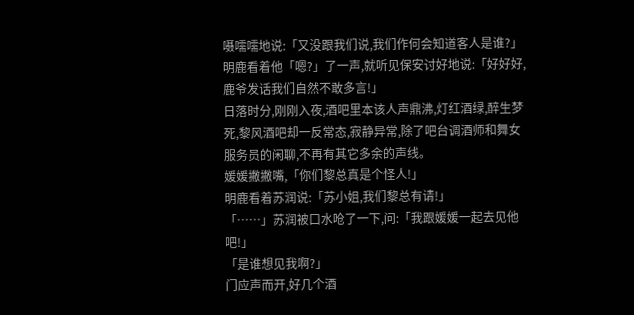嗫嚅嚅地说:「又没跟我们说,我们作何会知道客人是谁?」
明鹿看着他「嗯?」了一声,就听见保安讨好地说:「好好好,鹿爷发话我们自然不敢多言!」
日落时分,刚刚入夜,酒吧里本该人声鼎沸,灯红酒绿,醉生梦死,黎风酒吧却一反常态,寂静异常,除了吧台调酒师和舞女服务员的闲聊,不再有其它多余的声线。
媛媛撇撇嘴,「你们黎总真是个怪人!」
明鹿看着苏润说:「苏小姐,我们黎总有请!」
「……」苏润被口水呛了一下,问:「我跟媛媛一起去见他吧!」
「是谁想见我啊?」
门应声而开,好几个酒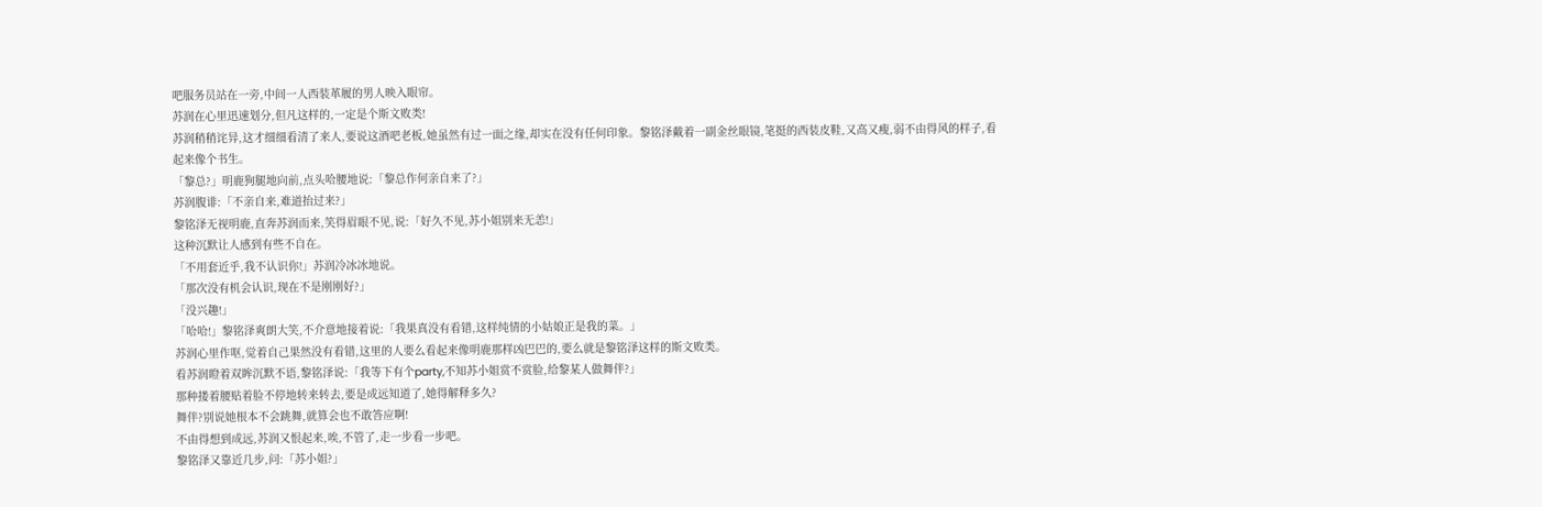吧服务员站在一旁,中间一人西装革履的男人映入眼帘。
苏润在心里迅速划分,但凡这样的,一定是个斯文败类!
苏润稍稍诧异,这才细细看清了来人,要说这酒吧老板,她虽然有过一面之缘,却实在没有任何印象。黎铭泽戴着一副金丝眼镜,笔挺的西装皮鞋,又高又瘦,弱不由得风的样子,看起来像个书生。
「黎总?」明鹿狗腿地向前,点头哈腰地说:「黎总作何亲自来了?」
苏润腹诽:「不亲自来,难道抬过来?」
黎铭泽无视明鹿,直奔苏润而来,笑得眉眼不见,说:「好久不见,苏小姐别来无恙!」
这种沉默让人感到有些不自在。
「不用套近乎,我不认识你!」苏润冷冰冰地说。
「那次没有机会认识,现在不是刚刚好?」
「没兴趣!」
「哈哈!」黎铭泽爽朗大笑,不介意地接着说:「我果真没有看错,这样纯情的小姑娘正是我的菜。」
苏润心里作呕,觉着自己果然没有看错,这里的人要么看起来像明鹿那样凶巴巴的,要么就是黎铭泽这样的斯文败类。
看苏润瞪着双眸沉默不语,黎铭泽说:「我等下有个party,不知苏小姐赏不赏脸,给黎某人做舞伴?」
那种搂着腰贴着脸不停地转来转去,要是成远知道了,她得解释多久?
舞伴?别说她根本不会跳舞,就算会也不敢答应啊!
不由得想到成远,苏润又恨起来,唉,不管了,走一步看一步吧。
黎铭泽又靠近几步,问:「苏小姐?」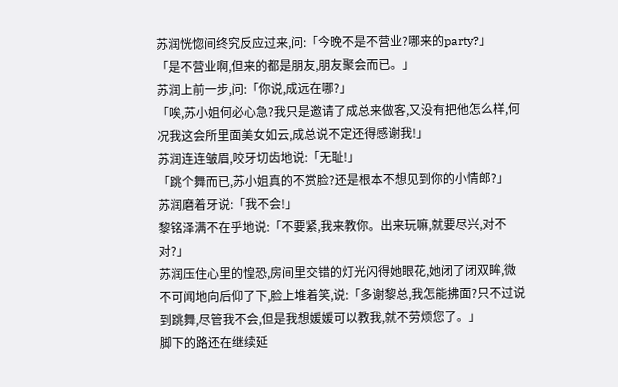苏润恍惚间终究反应过来,问:「今晚不是不营业?哪来的party?」
「是不营业啊,但来的都是朋友,朋友聚会而已。」
苏润上前一步,问:「你说,成远在哪?」
「唉,苏小姐何必心急?我只是邀请了成总来做客,又没有把他怎么样,何况我这会所里面美女如云,成总说不定还得感谢我!」
苏润连连皱眉,咬牙切齿地说:「无耻!」
「跳个舞而已,苏小姐真的不赏脸?还是根本不想见到你的小情郎?」
苏润磨着牙说:「我不会!」
黎铭泽满不在乎地说:「不要紧,我来教你。出来玩嘛,就要尽兴,对不对?」
苏润压住心里的惶恐,房间里交错的灯光闪得她眼花,她闭了闭双眸,微不可闻地向后仰了下,脸上堆着笑,说:「多谢黎总,我怎能拂面?只不过说到跳舞,尽管我不会,但是我想媛媛可以教我,就不劳烦您了。」
脚下的路还在继续延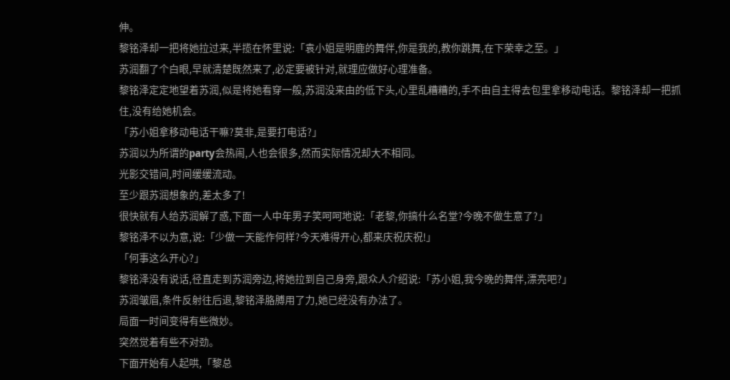伸。
黎铭泽却一把将她拉过来,半揽在怀里说:「袁小姐是明鹿的舞伴,你是我的,教你跳舞,在下荣幸之至。」
苏润翻了个白眼,早就清楚既然来了,必定要被针对,就理应做好心理准备。
黎铭泽定定地望着苏润,似是将她看穿一般,苏润没来由的低下头,心里乱糟糟的,手不由自主得去包里拿移动电话。黎铭泽却一把抓住,没有给她机会。
「苏小姐拿移动电话干嘛?莫非,是要打电话?」
苏润以为所谓的party会热闹,人也会很多,然而实际情况却大不相同。
光影交错间,时间缓缓流动。
至少跟苏润想象的,差太多了!
很快就有人给苏润解了惑,下面一人中年男子笑呵呵地说:「老黎,你搞什么名堂?今晚不做生意了?」
黎铭泽不以为意,说:「少做一天能作何样?今天难得开心,都来庆祝庆祝!」
「何事这么开心?」
黎铭泽没有说话,径直走到苏润旁边,将她拉到自己身旁,跟众人介绍说:「苏小姐,我今晚的舞伴,漂亮吧?」
苏润皱眉,条件反射往后退,黎铭泽胳膊用了力,她已经没有办法了。
局面一时间变得有些微妙。
突然觉着有些不对劲。
下面开始有人起哄,「黎总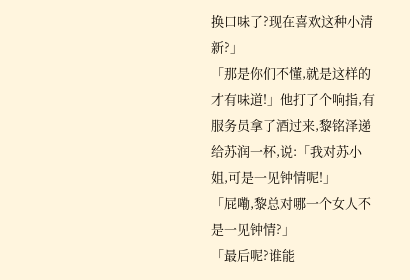换口味了?现在喜欢这种小清新?」
「那是你们不懂,就是这样的才有味道!」他打了个响指,有服务员拿了酒过来,黎铭泽递给苏润一杯,说:「我对苏小姐,可是一见钟情呢!」
「屁嘞,黎总对哪一个女人不是一见钟情?」
「最后呢?谁能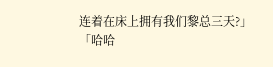连着在床上拥有我们黎总三天?」
「哈哈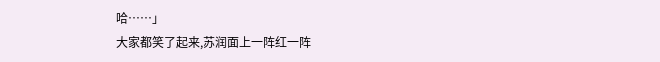哈……」
大家都笑了起来,苏润面上一阵红一阵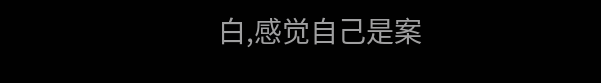白,感觉自己是案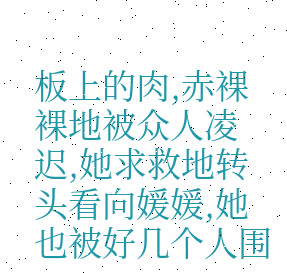板上的肉,赤裸裸地被众人凌迟,她求救地转头看向媛媛,她也被好几个人围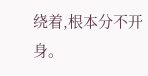绕着,根本分不开身。